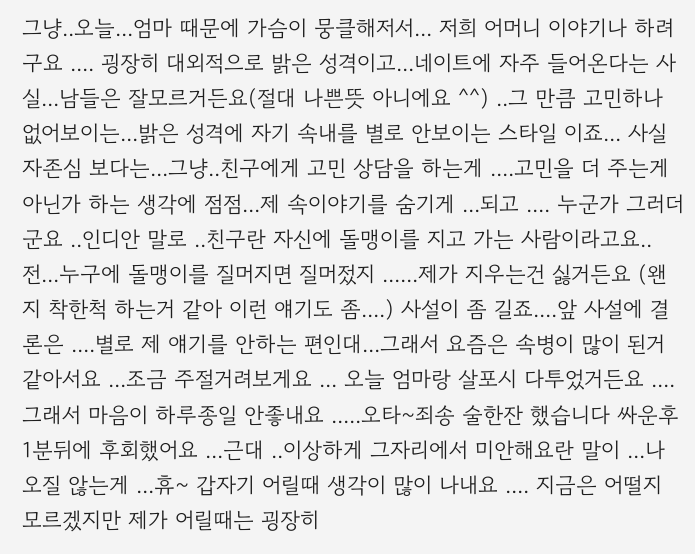그냥..오늘...엄마 때문에 가슴이 뭉클해저서... 저희 어머니 이야기나 하려구요 .... 굉장히 대외적으로 밝은 성격이고...네이트에 자주 들어온다는 사실...남들은 잘모르거든요(절대 나쁜뜻 아니에요 ^^) ..그 만큼 고민하나 없어보이는...밝은 성격에 자기 속내를 별로 안보이는 스타일 이죠... 사실 자존심 보다는...그냥..친구에게 고민 상담을 하는게 ....고민을 더 주는게 아닌가 하는 생각에 점점...제 속이야기를 숨기게 ...되고 .... 누군가 그러더군요 ..인디안 말로 ..친구란 자신에 돌맹이를 지고 가는 사람이라고요.. 전...누구에 돌맹이를 질머지면 질머젔지 ......제가 지우는건 싫거든요 (왠지 착한척 하는거 같아 이런 얘기도 좀....) 사설이 좀 길죠....앞 사설에 결론은 ....별로 제 얘기를 안하는 편인대...그래서 요즘은 속병이 많이 된거 같아서요 ...조금 주절거려보게요 ... 오늘 엄마랑 살포시 다투었거든요 ....그래서 마음이 하루종일 안좋내요 .....오타~죄송 술한잔 했습니다 싸운후 1분뒤에 후회했어요 ...근대 ..이상하게 그자리에서 미안해요란 말이 ...나오질 않는게 ...휴~ 갑자기 어릴때 생각이 많이 나내요 .... 지금은 어떨지 모르겠지만 제가 어릴때는 굉장히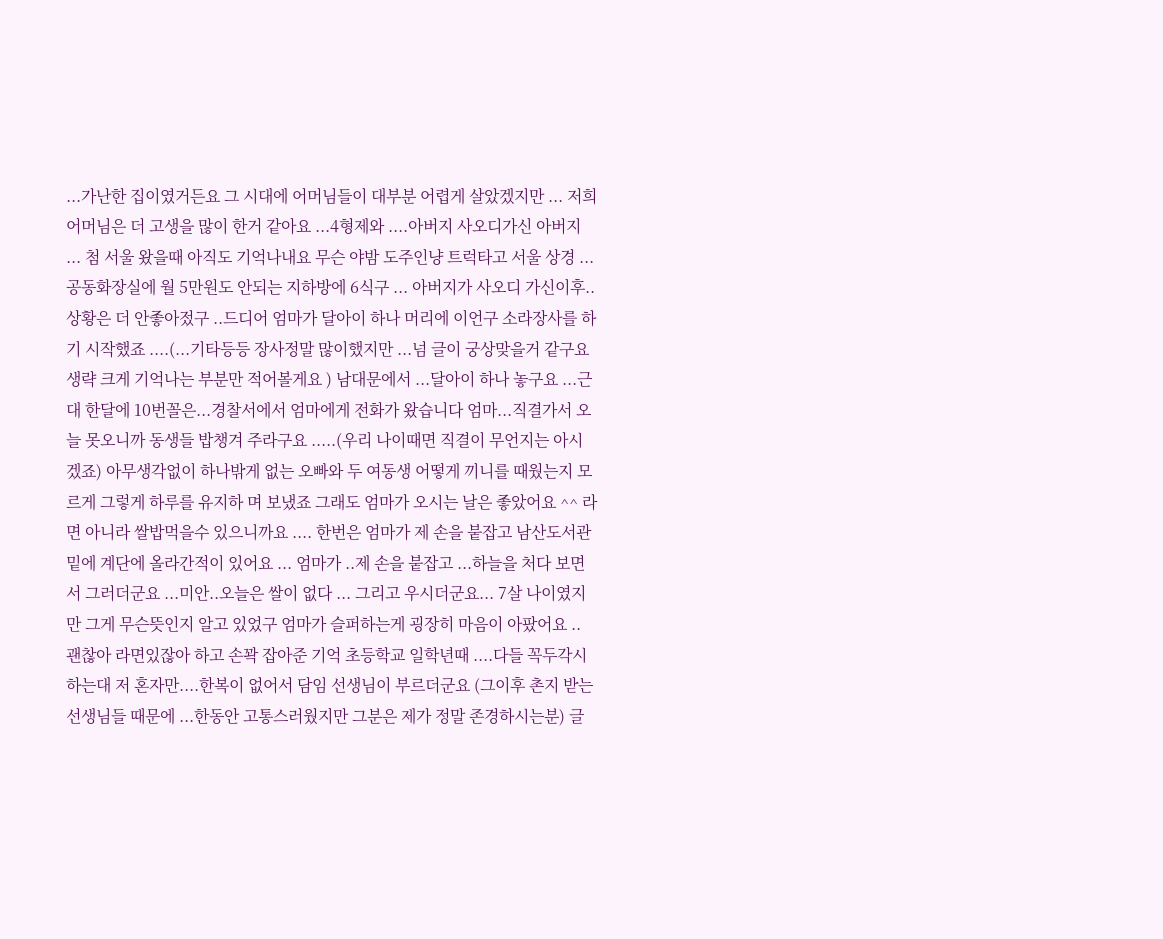...가난한 집이였거든요 그 시대에 어머님들이 대부분 어렵게 살았겠지만 ... 저희 어머님은 더 고생을 많이 한거 같아요 ...4형제와 ....아버지 사오디가신 아버지 ... 첨 서울 왔을때 아직도 기억나내요 무슨 야밤 도주인냥 트럭타고 서울 상경 ...공동화장실에 월 5만원도 안되는 지하방에 6식구 ... 아버지가 사오디 가신이후..상황은 더 안좋아젔구 ..드디어 엄마가 달아이 하나 머리에 이언구 소라장사를 하기 시작했죠 ....(...기타등등 장사정말 많이했지만 ...넘 글이 궁상맞을거 같구요 생략 크게 기억나는 부분만 적어볼게요 ) 남대문에서 ...달아이 하나 놓구요 ...근대 한달에 10번꼴은...경찰서에서 엄마에게 전화가 왔습니다 엄마...직결가서 오늘 못오니까 동생들 밥챙겨 주라구요 .....(우리 나이때면 직결이 무언지는 아시겠죠) 아무생각없이 하나밖게 없는 오빠와 두 여동생 어떻게 끼니를 때웠는지 모르게 그렇게 하루를 유지하 며 보냈죠 그래도 엄마가 오시는 날은 좋았어요 ^^ 라면 아니라 쌀밥먹을수 있으니까요 .... 한번은 엄마가 제 손을 붙잡고 남산도서관밑에 계단에 올라간적이 있어요 ... 엄마가 ..제 손을 붙잡고 ...하늘을 처다 보면서 그러더군요 ...미안..오늘은 쌀이 없다 ... 그리고 우시더군요... 7살 나이였지만 그게 무슨뜻인지 알고 있었구 엄마가 슬퍼하는게 굉장히 마음이 아팠어요 .. 괜찮아 라면있잖아 하고 손꽉 잡아준 기억 초등학교 일학년때 ....다들 꼭두각시 하는대 저 혼자만....한복이 없어서 담임 선생님이 부르더군요 (그이후 촌지 받는 선생님들 때문에 ...한동안 고통스러웠지만 그분은 제가 정말 존경하시는분) 글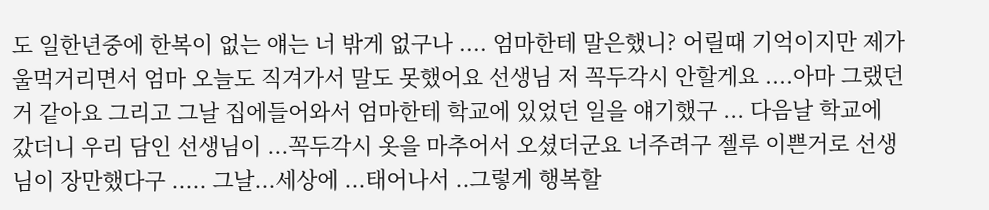도 일한년중에 한복이 없는 얘는 너 밖게 없구나 .... 엄마한테 말은했니? 어릴때 기억이지만 제가 울먹거리면서 엄마 오늘도 직겨가서 말도 못했어요 선생님 저 꼭두각시 안할게요 ....아마 그랬던거 같아요 그리고 그날 집에들어와서 엄마한테 학교에 있었던 일을 얘기했구 ... 다음날 학교에 갔더니 우리 담인 선생님이 ...꼭두각시 옷을 마추어서 오셨더군요 너주려구 젤루 이쁜거로 선생님이 장만했다구 ..... 그날...세상에 ...태어나서 ..그렇게 행복할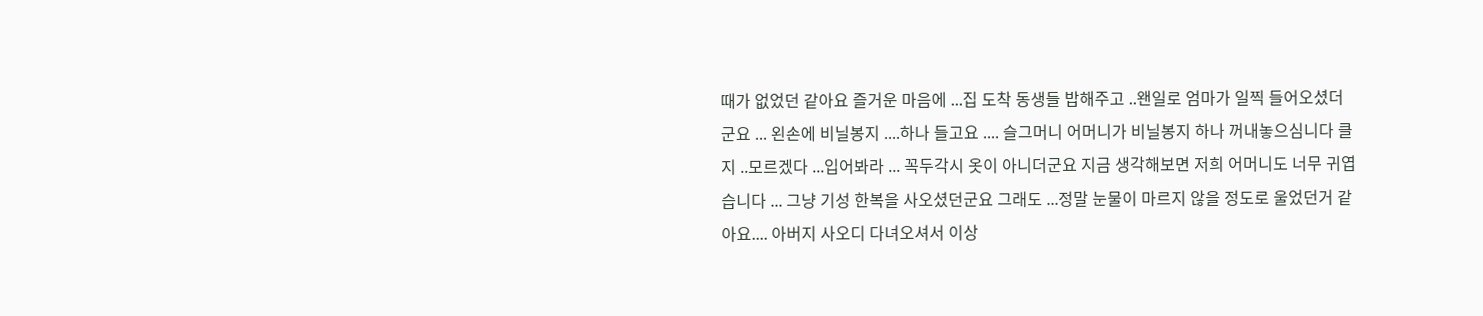때가 없었던 같아요 즐거운 마음에 ...집 도착 동생들 밥해주고 ..왠일로 엄마가 일찍 들어오셨더군요 ... 왼손에 비닐봉지 ....하나 들고요 .... 슬그머니 어머니가 비닐봉지 하나 꺼내놓으심니다 클지 ..모르겠다 ...입어봐라 ... 꼭두각시 옷이 아니더군요 지금 생각해보면 저희 어머니도 너무 귀엽습니다 ... 그냥 기성 한복을 사오셨던군요 그래도 ...정말 눈물이 마르지 않을 정도로 울었던거 같아요.... 아버지 사오디 다녀오셔서 이상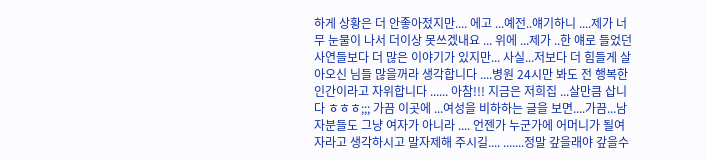하게 상황은 더 안좋아젔지만.... 에고 ...예전..얘기하니 ....제가 너무 눈물이 나서 더이상 못쓰겠내요 ... 위에 ...제가 ..한 얘로 들었던 사연들보다 더 많은 이야기가 있지만... 사실...저보다 더 힘들게 살아오신 님들 많을꺼라 생각합니다 ....병원 24시만 봐도 전 행복한 인간이라고 자위합니다 ...... 아참!!! 지금은 저희집 ...살만큼 삽니다 ㅎㅎㅎ;;; 가끔 이곳에 ...여성을 비하하는 글을 보면....가끔...남자분들도 그냥 여자가 아니라 .... 언젠가 누군가에 어머니가 될여자라고 생각하시고 말자제해 주시길.... .......정말 갚을래야 갚을수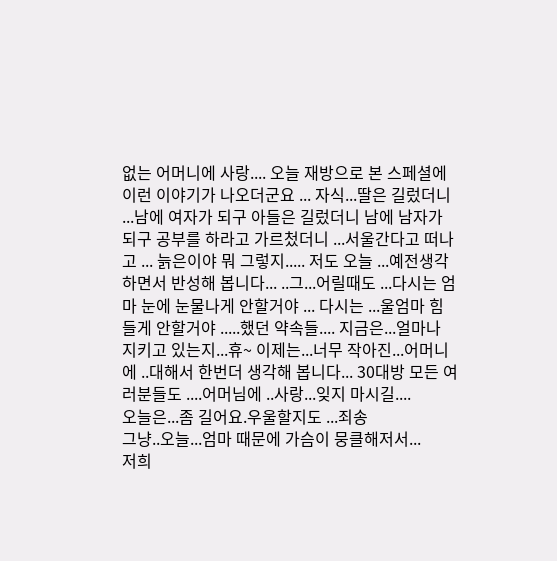없는 어머니에 사랑.... 오늘 재방으로 본 스페셜에 이런 이야기가 나오더군요 ... 자식...딸은 길렀더니 ...남에 여자가 되구 아들은 길렀더니 남에 남자가 되구 공부를 하라고 가르첬더니 ...서울간다고 떠나고 ... 늙은이야 뭐 그렇지..... 저도 오늘 ...예전생각하면서 반성해 봅니다... ..그...어릴때도 ...다시는 엄마 눈에 눈물나게 안할거야 ... 다시는 ...울엄마 힘들게 안할거야 .....했던 약속들.... 지금은...얼마나 지키고 있는지...휴~ 이제는...너무 작아진...어머니에 ..대해서 한번더 생각해 봅니다... 30대방 모든 여러분들도 ....어머님에 ..사랑...잊지 마시길....
오늘은...좀 길어요.우울할지도 ...죄송
그냥..오늘...엄마 때문에 가슴이 뭉클해저서...
저희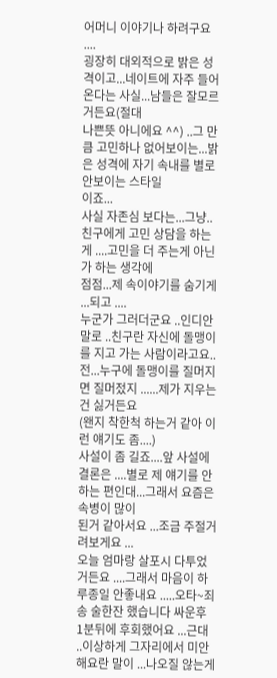어머니 이야기나 하려구요 ....
굉장히 대외적으로 밝은 성격이고...네이트에 자주 들어온다는 사실...남들은 잘모르거든요(절대
나쁜뜻 아니에요 ^^) ..그 만큼 고민하나 없어보이는...밝은 성격에 자기 속내를 별로 안보이는 스타일
이죠...
사실 자존심 보다는...그냥..친구에게 고민 상담을 하는게 ....고민을 더 주는게 아닌가 하는 생각에
점점...제 속이야기를 숨기게 ...되고 ....
누군가 그러더군요 ..인디안 말로 ..친구란 자신에 돌맹이를 지고 가는 사람이라고요..
전...누구에 돌맹이를 질머지면 질머젔지 ......제가 지우는건 싫거든요
(왠지 착한척 하는거 같아 이런 얘기도 좀....)
사설이 좀 길죠....앞 사설에 결론은 ....별로 제 얘기를 안하는 편인대...그래서 요즘은 속병이 많이
된거 같아서요 ...조금 주절거려보게요 ...
오늘 엄마랑 살포시 다투었거든요 ....그래서 마음이 하루종일 안좋내요 .....오타~죄송 술한잔 했습니다 싸운후 1분뒤에 후회했어요 ...근대 ..이상하게 그자리에서 미안해요란 말이 ...나오질 않는게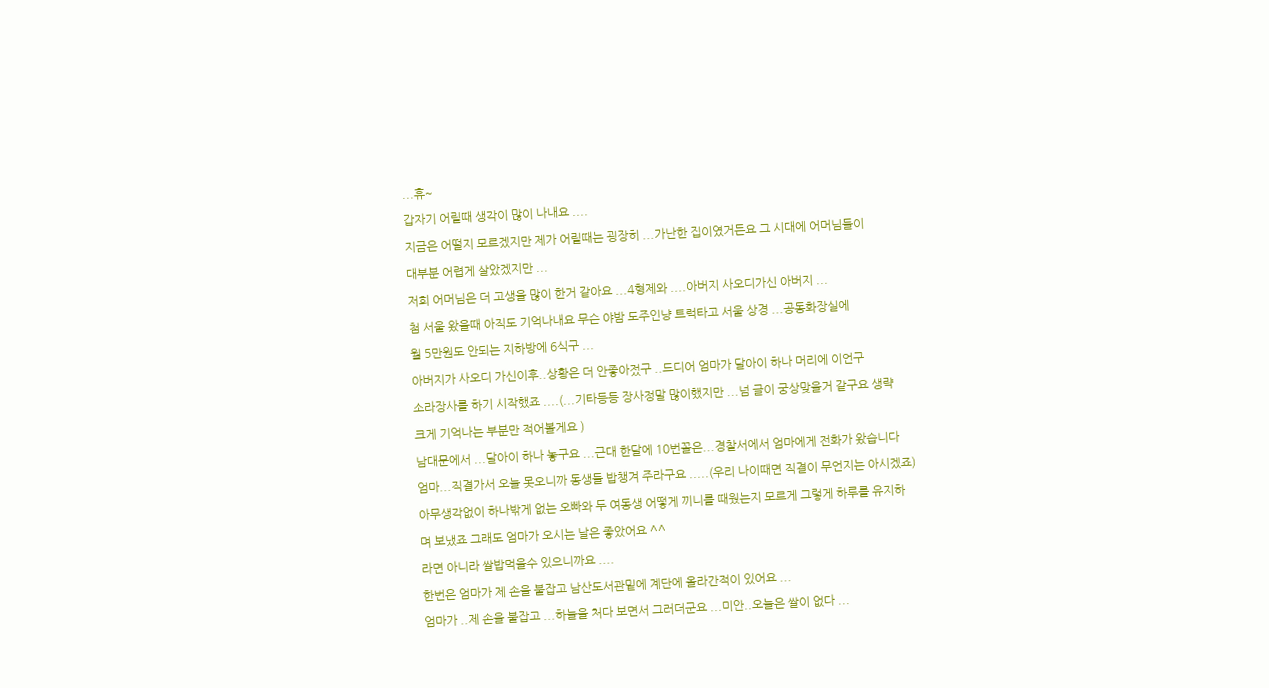...휴~
갑자기 어릴때 생각이 많이 나내요 ....
지금은 어떨지 모르겠지만 제가 어릴때는 굉장히 ...가난한 집이였거든요 그 시대에 어머님들이
대부분 어렵게 살았겠지만 ...
저희 어머님은 더 고생을 많이 한거 같아요 ...4형제와 ....아버지 사오디가신 아버지 ...
첨 서울 왔을때 아직도 기억나내요 무슨 야밤 도주인냥 트럭타고 서울 상경 ...공동화장실에
월 5만원도 안되는 지하방에 6식구 ...
아버지가 사오디 가신이후..상황은 더 안좋아젔구 ..드디어 엄마가 달아이 하나 머리에 이언구
소라장사를 하기 시작했죠 ....(...기타등등 장사정말 많이했지만 ...넘 글이 궁상맞을거 같구요 생략
크게 기억나는 부분만 적어볼게요 )
남대문에서 ...달아이 하나 놓구요 ...근대 한달에 10번꼴은...경찰서에서 엄마에게 전화가 왔습니다
엄마...직결가서 오늘 못오니까 동생들 밥챙겨 주라구요 .....(우리 나이때면 직결이 무언지는 아시겠죠)
아무생각없이 하나밖게 없는 오빠와 두 여동생 어떻게 끼니를 때웠는지 모르게 그렇게 하루를 유지하
며 보냈죠 그래도 엄마가 오시는 날은 좋았어요 ^^
라면 아니라 쌀밥먹을수 있으니까요 ....
한번은 엄마가 제 손을 붙잡고 남산도서관밑에 계단에 올라간적이 있어요 ...
엄마가 ..제 손을 붙잡고 ...하늘을 처다 보면서 그러더군요 ...미안..오늘은 쌀이 없다 ...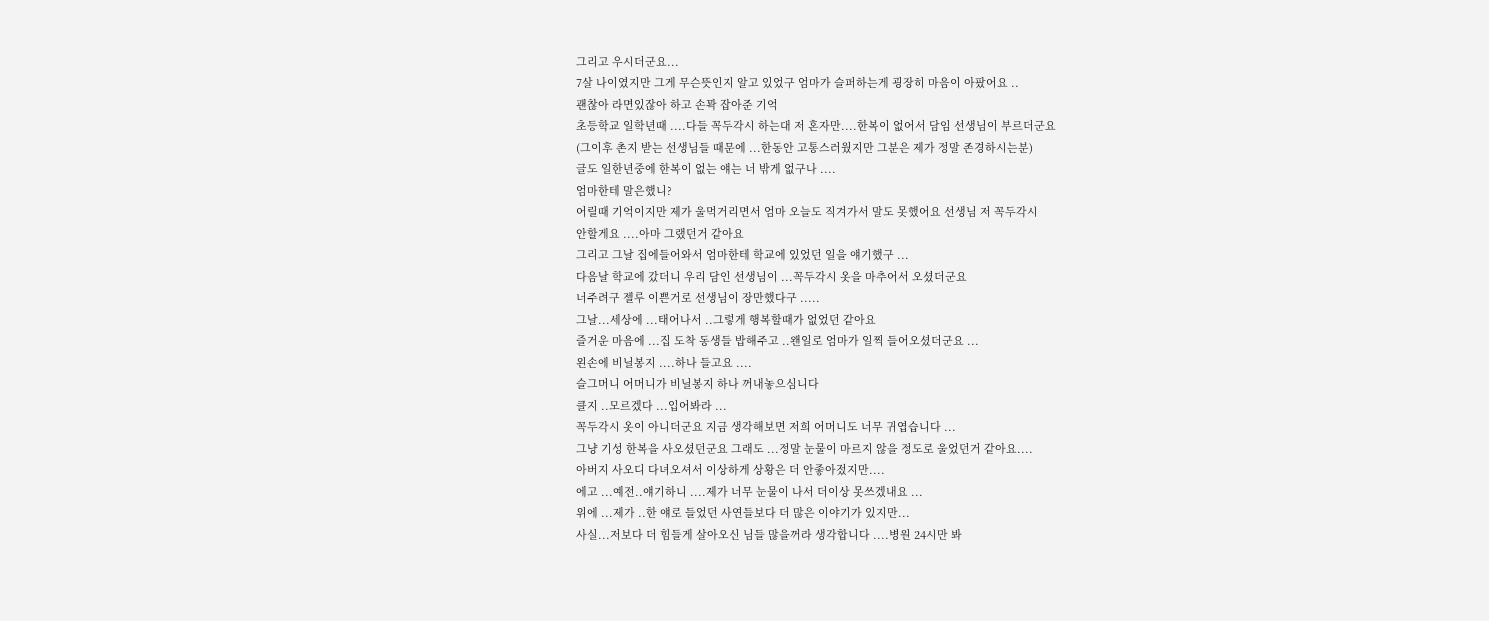그리고 우시더군요...
7살 나이였지만 그게 무슨뜻인지 알고 있었구 엄마가 슬퍼하는게 굉장히 마음이 아팠어요 ..
괜찮아 라면있잖아 하고 손꽉 잡아준 기억
초등학교 일학년때 ....다들 꼭두각시 하는대 저 혼자만....한복이 없어서 담임 선생님이 부르더군요
(그이후 촌지 받는 선생님들 때문에 ...한동안 고통스러웠지만 그분은 제가 정말 존경하시는분)
글도 일한년중에 한복이 없는 얘는 너 밖게 없구나 ....
엄마한테 말은했니?
어릴때 기억이지만 제가 울먹거리면서 엄마 오늘도 직겨가서 말도 못했어요 선생님 저 꼭두각시
안할게요 ....아마 그랬던거 같아요
그리고 그날 집에들어와서 엄마한테 학교에 있었던 일을 얘기했구 ...
다음날 학교에 갔더니 우리 담인 선생님이 ...꼭두각시 옷을 마추어서 오셨더군요
너주려구 젤루 이쁜거로 선생님이 장만했다구 .....
그날...세상에 ...태어나서 ..그렇게 행복할때가 없었던 같아요
즐거운 마음에 ...집 도착 동생들 밥해주고 ..왠일로 엄마가 일찍 들어오셨더군요 ...
왼손에 비닐봉지 ....하나 들고요 ....
슬그머니 어머니가 비닐봉지 하나 꺼내놓으심니다
클지 ..모르겠다 ...입어봐라 ...
꼭두각시 옷이 아니더군요 지금 생각해보면 저희 어머니도 너무 귀엽습니다 ...
그냥 기성 한복을 사오셨던군요 그래도 ...정말 눈물이 마르지 않을 정도로 울었던거 같아요....
아버지 사오디 다녀오셔서 이상하게 상황은 더 안좋아젔지만....
에고 ...예전..얘기하니 ....제가 너무 눈물이 나서 더이상 못쓰겠내요 ...
위에 ...제가 ..한 얘로 들었던 사연들보다 더 많은 이야기가 있지만...
사실...저보다 더 힘들게 살아오신 님들 많을꺼라 생각합니다 ....병원 24시만 봐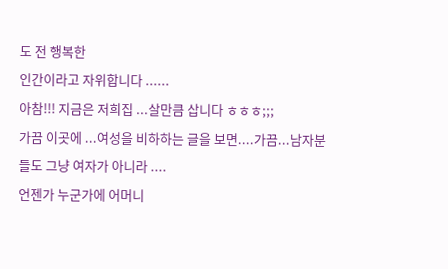도 전 행복한
인간이라고 자위합니다 ......
아참!!! 지금은 저희집 ...살만큼 삽니다 ㅎㅎㅎ;;;
가끔 이곳에 ...여성을 비하하는 글을 보면....가끔...남자분들도 그냥 여자가 아니라 ....
언젠가 누군가에 어머니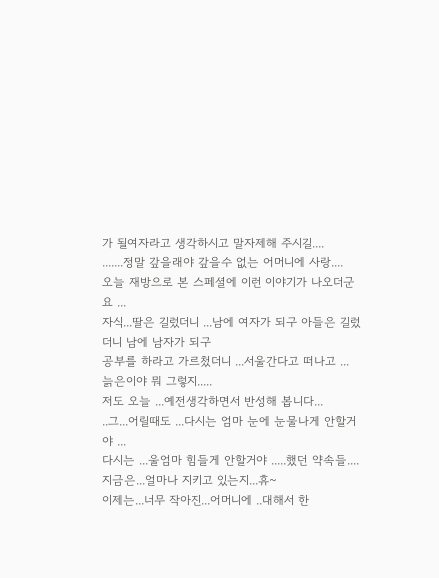가 될여자라고 생각하시고 말자제해 주시길....
.......정말 갚을래야 갚을수 없는 어머니에 사랑....
오늘 재방으로 본 스페셜에 이런 이야기가 나오더군요 ...
자식...딸은 길렀더니 ...남에 여자가 되구 아들은 길렀더니 남에 남자가 되구
공부를 하라고 가르첬더니 ...서울간다고 떠나고 ...
늙은이야 뭐 그렇지.....
저도 오늘 ...예전생각하면서 반성해 봅니다...
..그...어릴때도 ...다시는 엄마 눈에 눈물나게 안할거야 ...
다시는 ...울엄마 힘들게 안할거야 .....했던 약속들....
지금은...얼마나 지키고 있는지...휴~
이제는...너무 작아진...어머니에 ..대해서 한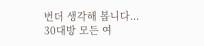번더 생각해 봅니다...
30대방 모든 여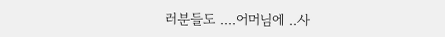러분들도 ....어머님에 ..사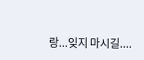랑...잊지 마시길....